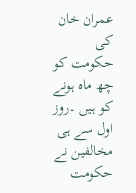عمران خان کی حکومت کو چھ ماہ ہونے کو ہیں ۔روز اول سے ہی
مخالفین نے حکومت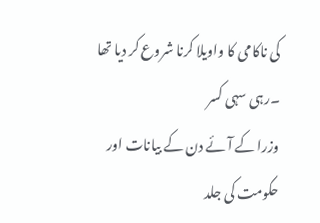کی ناکامی کا واویلا کرنا شروع کر دیا تھا ۔رہی سہی کسر
وزرا کے آئے دن کے بیانات اور حکومت کی جلد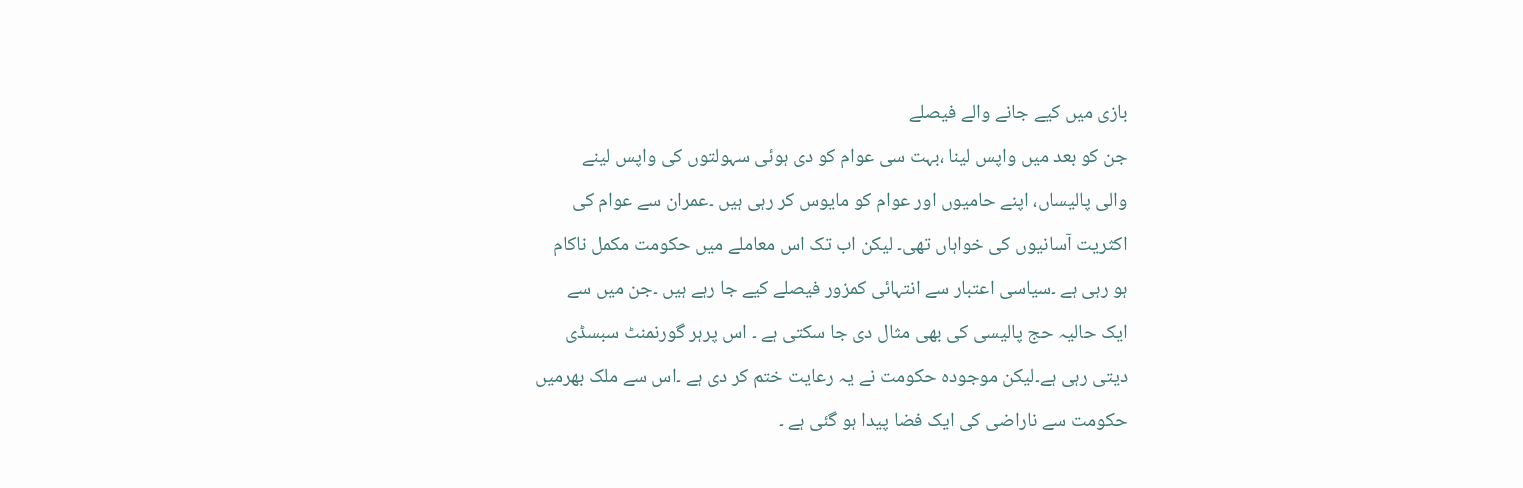بازی میں کیے جانے والے فیصلے
جن کو بعد میں واپس لینا ،بہت سی عوام کو دی ہوئی سہولتوں کی واپس لینے
والی پالیساں، اپنے حامیوں اور عوام کو مایوس کر رہی ہیں ۔عمران سے عوام کی
اکثریت آسانیوں کی خواہاں تھی۔ لیکن اب تک اس معاملے میں حکومت مکمل ناکام
ہو رہی ہے ۔سیاسی اعتبار سے انتہائی کمزور فیصلے کیے جا رہے ہیں ۔جن میں سے
ایک حالیہ حج پالیسی کی بھی مثال دی جا سکتی ہے ۔ اس پرہر گورنمنٹ سبسڈی
دیتی رہی ہے۔لیکن موجودہ حکومت نے یہ رعایت ختم کر دی ہے ۔اس سے ملک بھرمیں
حکومت سے ناراضی کی ایک فضا پیدا ہو گئی ہے ۔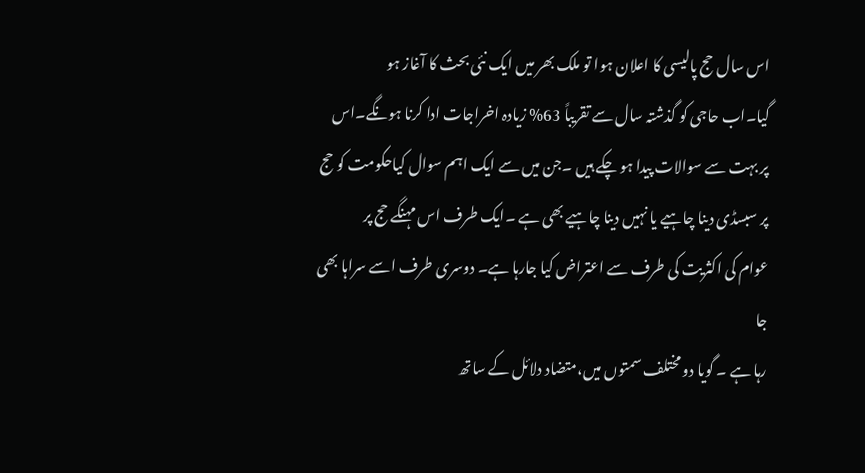اس سال حج پالیسی کا اعلان ہوا تو ملک بھر میں ایک نئی بحث کا آغاز ہو
گیا۔اب حاجی کو گذشتہ سال سے تقریباً 63% زیادہ اخراجات ادا کرنا ہونگے۔اس
پر بہت سے سوالات پیدا ہو چکے ہیں ۔جن میں سے ایک اہم سوال کیاحکومت کو حج
پر سبسڈی دینا چاہیے یا نہیں دینا چاہیے بھی ہے ۔ایک طرف اس مہنگے حج پر
عوام کی اکثریت کی طرف سے اعتراض کیا جارہا ہے۔ دوسری طرف اسے سراہا بھی جا
رہا ہے ۔ گویا دو مختلف سمتوں میں،متضاد دلائل کے ساتھ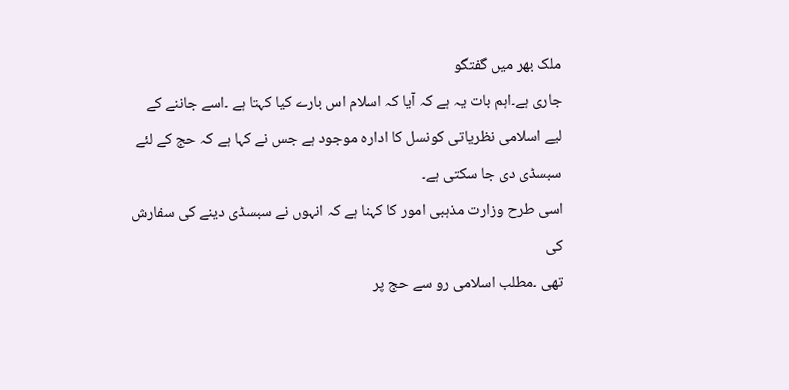ملک بھر میں گفتگو
جاری ہے۔اہم بات یہ ہے کہ آیا کہ اسلام اس بارے کیا کہتا ہے ۔اسے جاننے کے
لیے اسلامی نظریاتی کونسل کا ادارہ موجود ہے جس نے کہا ہے کہ حج کے لئے
سبسڈی دی جا سکتی ہے۔
اسی طرح وزارت مذہبی امور کا کہنا ہے کہ انہوں نے سبسڈی دینے کی سفارش کی
تھی ۔مطلب اسلامی رو سے حج پر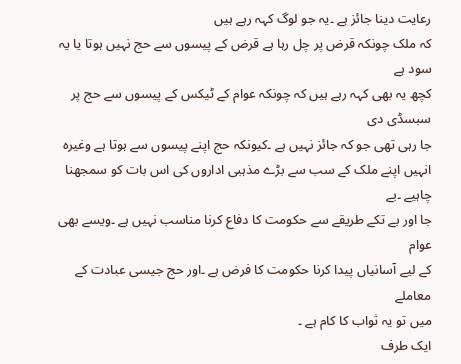رعایت دینا جائز ہے ۔یہ جو لوگ کہہ رہے ہیں
کہ ملک چونکہ قرض پر چل رہا ہے قرض کے پیسوں سے حج نہیں ہوتا یا یہ سود ہے
کچھ یہ بھی کہہ رہے ہیں کہ چونکہ عوام کے ٹیکس کے پیسوں سے حج پر سبسڈی دی
جا رہی تھی جو کہ جائز نہیں ہے ۔کیونکہ حج اپنے پیسوں سے ہوتا ہے وغیرہ
انہیں اپنے ملک کے سب سے بڑے مذہبی اداروں کی اس بات کو سمجھنا چاہیے ۔بے
جا اور بے تکے طریقے سے حکومت کا دفاع کرنا مناسب نہیں ہے ۔ویسے بھی عوام
کے لیے آسانیاں پیدا کرنا حکومت کا فرض ہے ۔اور حج جیسی عبادت کے معاملے
میں تو یہ ثواب کا کام ہے ۔
ایک طرف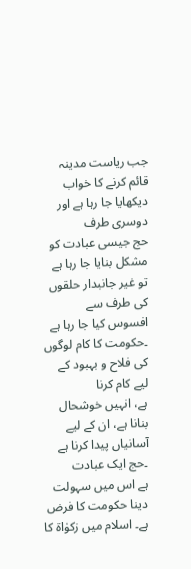جب ریاست مدینہ قائم کرنے کا خواب دیکھایا جا رہا ہے اور دوسری طرف
حج جیسی عبادت کو مشکل بنایا جا رہا ہے تو غیر جانبدار حلقوں کی طرف سے
افسوس کیا جا رہا ہے ۔حکومت کا کام لوگوں کی فلاح و بہبود کے لیے کام کرنا
ہے، انہیں خوشحال بنانا ہے، ان کے لیے آسانیاں پیدا کرنا ہے ۔حج ایک عبادت
ہے اس میں سہولت دینا حکومت کا فرض ہے۔ اسلام میں زکوٰاۃ کا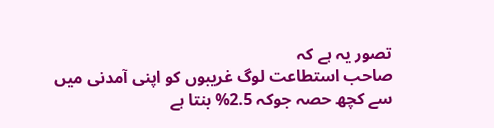تصور یہ ہے کہ
صاحب استطاعت لوگ غریبوں کو اپنی آمدنی میں سے کچھ حصہ جوکہ 2.5% بنتا ہے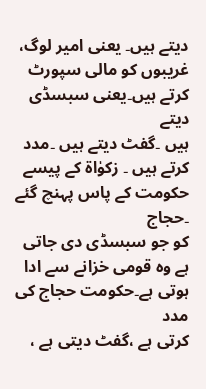دیتے ہیں۔ یعنی امیر لوگ، غریبوں کو مالی سپورٹ کرتے ہیں۔یعنی سبسڈی دیتے
ہیں ۔گفٹ دیتے ہیں ۔مدد کرتے ہیں ۔ زکوٰاۃ کے پیسے حکومت کے پاس پہنچ گئے ۔حجاج
کو جو سبسڈی دی جاتی ہے وہ قومی خزانے سے ادا ہوتی ہے۔حکومت حجاج کی مدد
کرتی ہے ،گفٹ دیتی ہے ،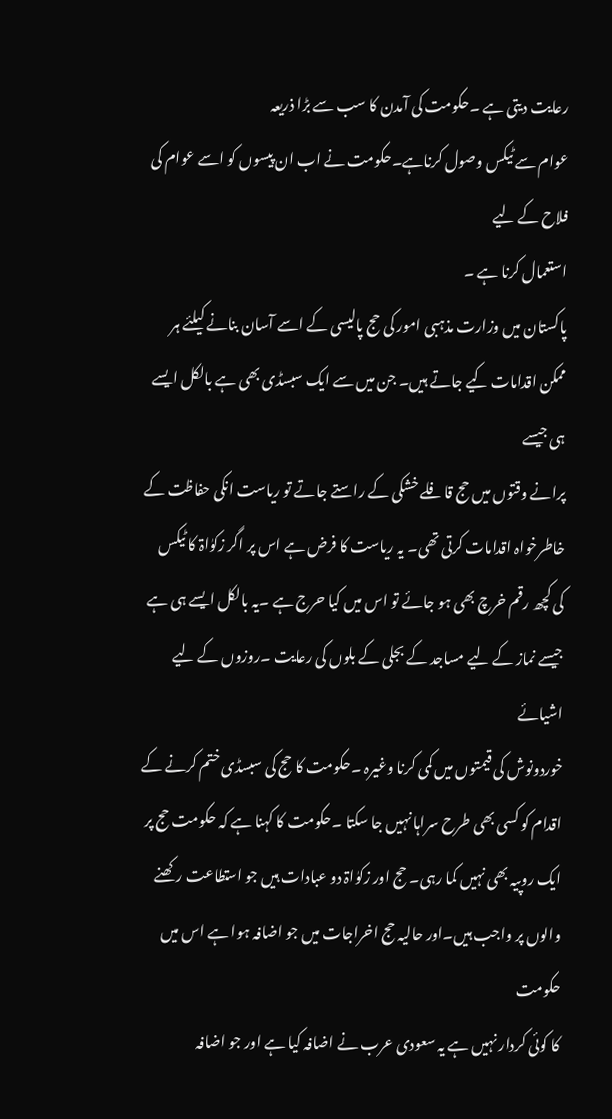رعایت دیتی ہے ۔حکومت کی آمدن کا سب سے بڑا ذریعہ
عوام سے ٹیکس وصول کرناہے۔حکومت نے اب ان پیسوں کو اسے عوام کی فلاح کے لیے
استعمال کرنا ہے ۔
پاکستان میں وزارت مذہبی امور کی حج پالیسی کے اسے آسان بنانے کیلئے ہر
ممکن اقدامات کیے جاتے ہیں۔ جن میں سے ایک سبسڈی بھی ہے بالکل ایسے ہی جیسے
پرانے وقتوں میں حج قافلے خشکی کے راستے جاتے تو ریاست انکی حفاظت کے
خاطرخواہ اقدامات کرتی تھی۔ یہ ریاست کا فرض ہے اس پر اگر زکوٰاۃ کا ٹیکس
کی کچھ رقم خرچ بھی ہو جائے تو اس میں کیا حرج ہے ۔یہ بالکل ایسے ہی ہے
جیسے نماز کے لیے مساجد کے بجلی کے بلوں کی رعایت ۔روزوں کے لیے اشیائے
خوردونوش کی قیمتوں میں کمی کرنا وغیرہ ۔حکومت کا حج کی سبسڈی ختم کرنے کے
اقدام کو کسی بھی طرح سراہا نہیں جا سکتا ۔حکومت کا کہنا ہے کہ حکومت حج پر
ایک روپیہ بھی نہیں کما رہی۔ حج اور زکوٰاۃ دو عبادات ہیں جو استطاعت رکھنے
والوں پر واجب ہیں۔اور حالیہ حج اخراجات میں جو اضافہ ہوا ہے اس میں حکومت
کا کوئی کردار نہیں ہے یہ سعودی عرب نے اضافہ کیا ہے اور جو اضافہ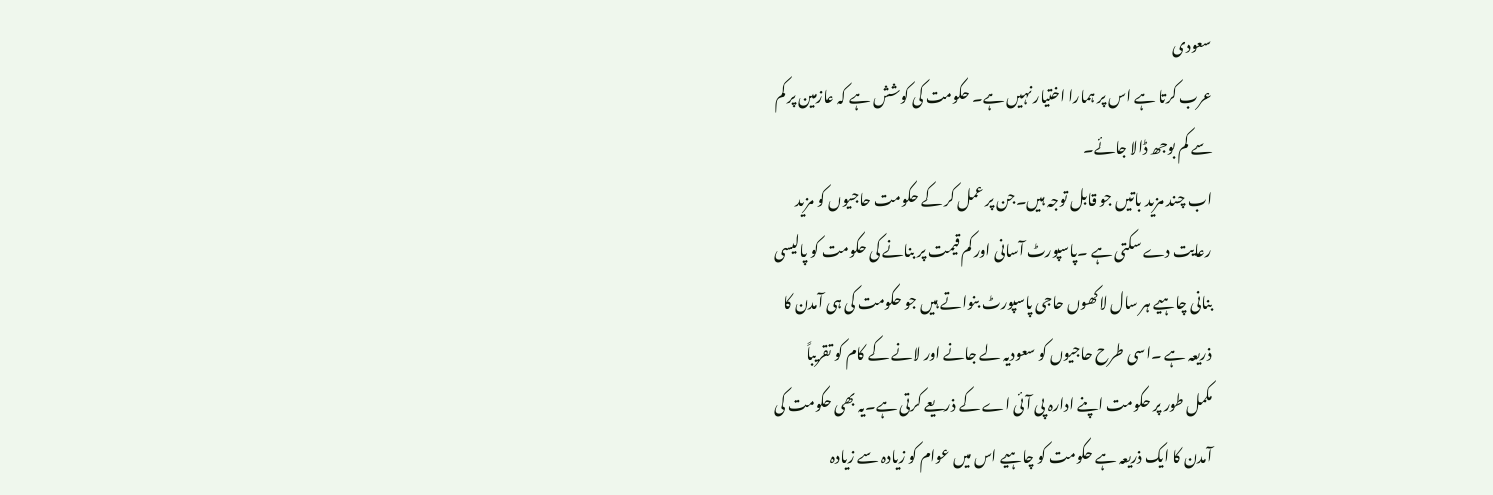سعودی
عرب کرتا ہے اس پر ہمارا اختیار نہیں ہے۔ حکومت کی کوشش ہے کہ عازمین پر کم
سے کم بوجھ ڈالا جائے۔
اب چند مزید باتیں جو قابل توجہ ہیں۔جن پر عمل کر کے حکومت حاجیوں کو مزید
رعایت دے سکتی ہے ۔پاسپورٹ آسانی اور کم قیمت پر بنانے کی حکومت کو پالیسی
بنانی چاہیے ہر سال لاکھوں حاجی پاسپورٹ بنواتے ہیں جو حکومت کی ہی آمدن کا
ذریعہ ہے ۔اسی طرح حاجیوں کو سعودیہ لے جانے اور لانے کے کام کو تقریباً
مکمل طور پر حکومت اپنے ادارہ پی آئی اے کے ذریعے کرتی ہے۔یہ بھی حکومت کی
آمدن کا ایک ذریعہ ہے حکومت کو چاہیے اس میں عوام کو زیادہ سے زیادہ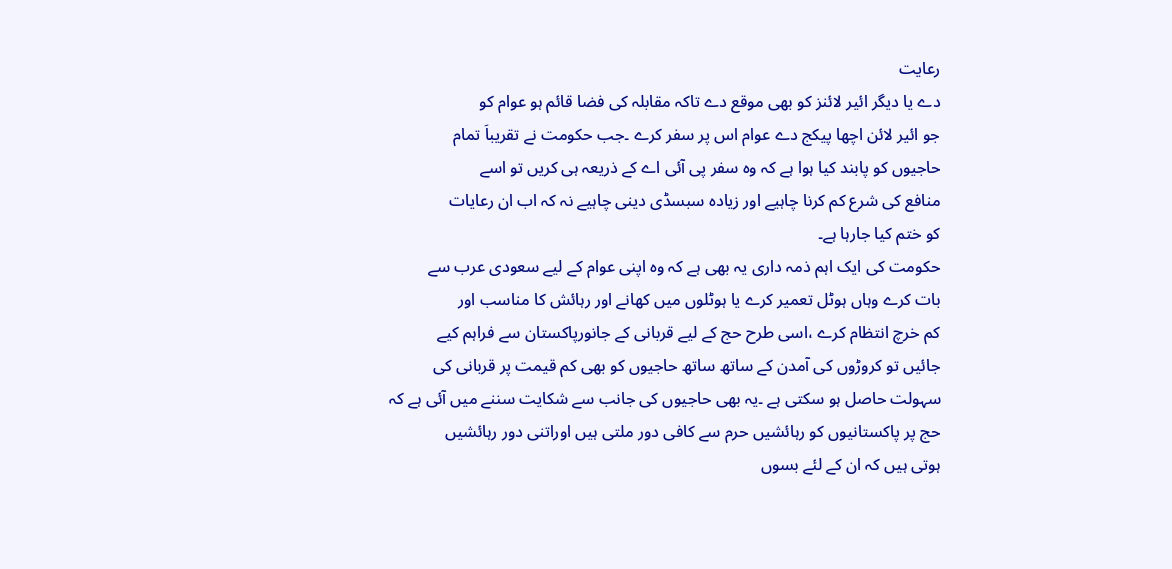رعایت
دے یا دیگر ائیر لائنز کو بھی موقع دے تاکہ مقابلہ کی فضا قائم ہو عوام کو
جو ائیر لائن اچھا پیکج دے عوام اس پر سفر کرے ۔جب حکومت نے تقریباَ تمام
حاجیوں کو پابند کیا ہوا ہے کہ وہ سفر پی آئی اے کے ذریعہ ہی کریں تو اسے
منافع کی شرع کم کرنا چاہیے اور زیادہ سبسڈی دینی چاہیے نہ کہ اب ان رعایات
کو ختم کیا جارہا ہے۔
حکومت کی ایک اہم ذمہ داری یہ بھی ہے کہ وہ اپنی عوام کے لیے سعودی عرب سے
بات کرے وہاں ہوٹل تعمیر کرے یا ہوٹلوں میں کھانے اور رہائش کا مناسب اور
کم خرچ انتظام کرے ،اسی طرح حج کے لیے قربانی کے جانورپاکستان سے فراہم کیے
جائیں تو کروڑوں کی آمدن کے ساتھ ساتھ حاجیوں کو بھی کم قیمت پر قربانی کی
سہولت حاصل ہو سکتی ہے ۔یہ بھی حاجیوں کی جانب سے شکایت سننے میں آئی ہے کہ
حج پر پاکستانیوں کو رہائشیں حرم سے کافی دور ملتی ہیں اوراتنی دور رہائشیں
ہوتی ہیں کہ ان کے لئے بسوں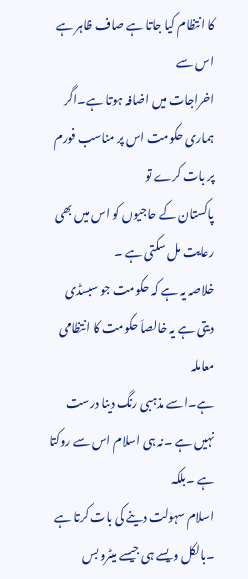کا انتظام کیا جاتا ہے صاف ظاہر ہے اس سے
اخراجات میں اضافہ ہوتا ہے۔اگر ہماری حکومت اس پر مناسب فورم پر بات کرے تو
پاکستان کے حاجیوں کو اس میں بھی رعایت مل سکتی ہے ۔
خلاصہ یہ ہے کہ حکومت جو سبسڈی دیتی ہے یہ خالصاَ حکومت کا انتظامی معاملہ
ہے۔اسے مذہبی رنگ دینا درست نہیں ہے ۔نہ ہی اسلام اس سے روکتا ہے ۔بلکہ
اسلام سہولت دینے کی بات کرتا ہے ۔بالکل ویسے ہی جیسے میٹرو بس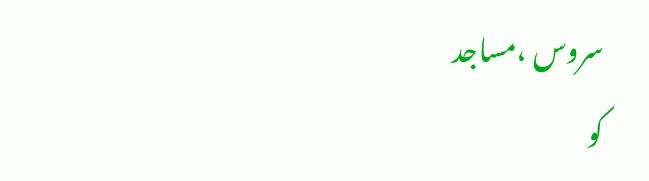سروس ،مساجد
کو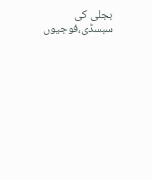بجلی کی سبسڈی،فوجیوں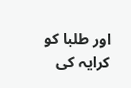اور طلبا کو کرایہ کی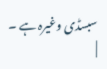سبسڈی وغیرہ ہے ۔
|